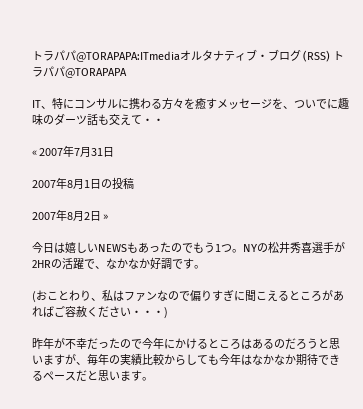トラパパ@TORAPAPA:ITmediaオルタナティブ・ブログ (RSS) トラパパ@TORAPAPA

IT、特にコンサルに携わる方々を癒すメッセージを、ついでに趣味のダーツ話も交えて・・

« 2007年7月31日

2007年8月1日の投稿

2007年8月2日 »

今日は嬉しいNEWSもあったのでもう1つ。NYの松井秀喜選手が2HRの活躍で、なかなか好調です。

(おことわり、私はファンなので偏りすぎに聞こえるところがあればご容赦ください・・・)

昨年が不幸だったので今年にかけるところはあるのだろうと思いますが、毎年の実績比較からしても今年はなかなか期待できるペースだと思います。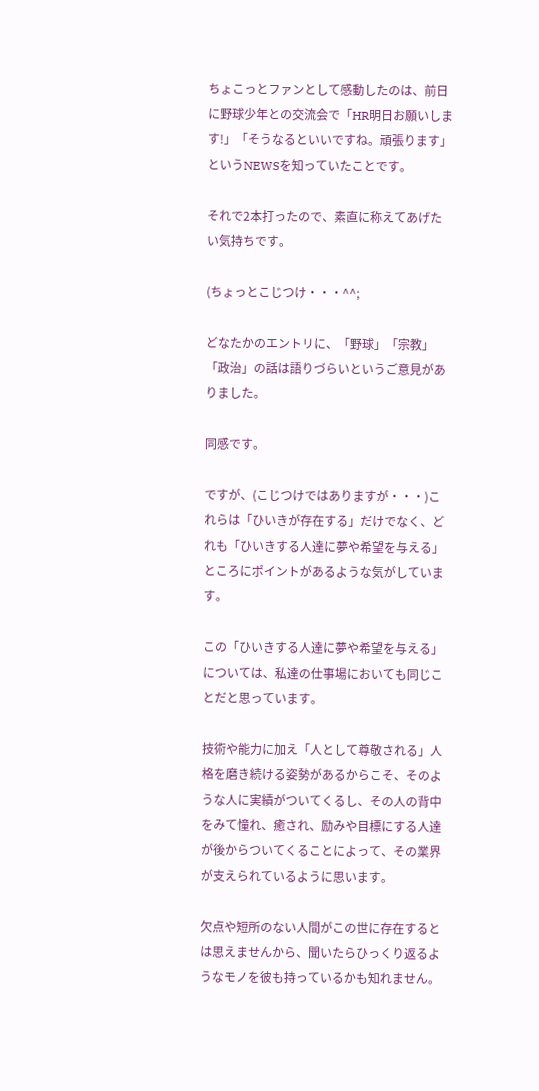ちょこっとファンとして感動したのは、前日に野球少年との交流会で「HR明日お願いします!」「そうなるといいですね。頑張ります」というNEWSを知っていたことです。

それで2本打ったので、素直に称えてあげたい気持ちです。

(ちょっとこじつけ・・・^^;

どなたかのエントリに、「野球」「宗教」「政治」の話は語りづらいというご意見がありました。

同感です。

ですが、(こじつけではありますが・・・)これらは「ひいきが存在する」だけでなく、どれも「ひいきする人達に夢や希望を与える」ところにポイントがあるような気がしています。

この「ひいきする人達に夢や希望を与える」については、私達の仕事場においても同じことだと思っています。

技術や能力に加え「人として尊敬される」人格を磨き続ける姿勢があるからこそ、そのような人に実績がついてくるし、その人の背中をみて憧れ、癒され、励みや目標にする人達が後からついてくることによって、その業界が支えられているように思います。

欠点や短所のない人間がこの世に存在するとは思えませんから、聞いたらひっくり返るようなモノを彼も持っているかも知れません。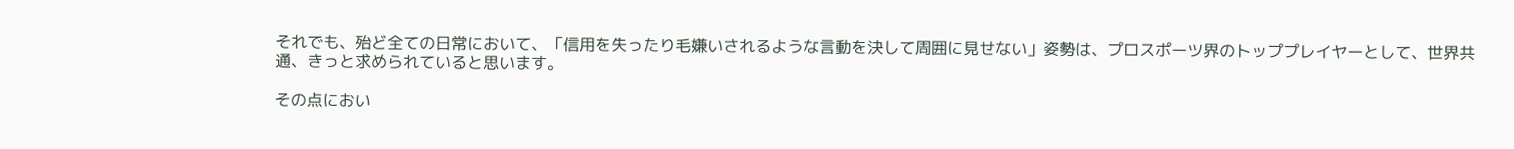それでも、殆ど全ての日常において、「信用を失ったり毛嫌いされるような言動を決して周囲に見せない」姿勢は、プロスポーツ界のトッププレイヤーとして、世界共通、きっと求められていると思います。

その点におい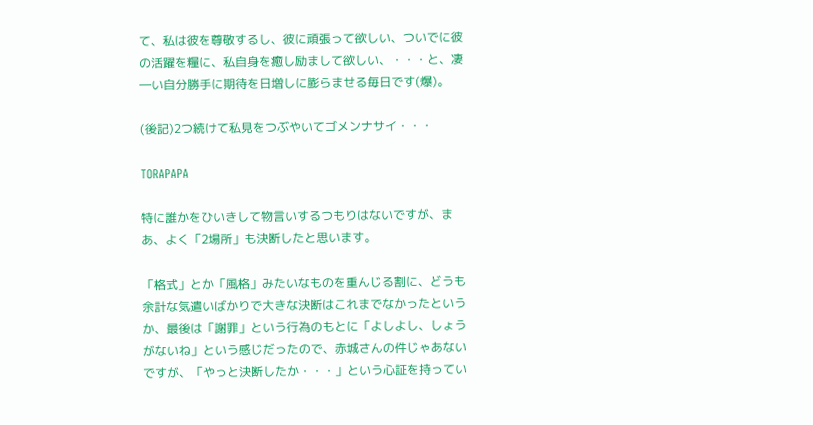て、私は彼を尊敬するし、彼に頑張って欲しい、ついでに彼の活躍を糧に、私自身を癒し励まして欲しい、・・・と、凄―い自分勝手に期待を日増しに膨らませる毎日です(爆)。

(後記)2つ続けて私見をつぶやいてゴメンナサイ・・・

TORAPAPA

特に誰かをひいきして物言いするつもりはないですが、まあ、よく「2場所」も決断したと思います。

「格式」とか「風格」みたいなものを重んじる割に、どうも余計な気遣いばかりで大きな決断はこれまでなかったというか、最後は「謝罪」という行為のもとに「よしよし、しょうがないね」という感じだったので、赤城さんの件じゃあないですが、「やっと決断したか・・・」という心証を持ってい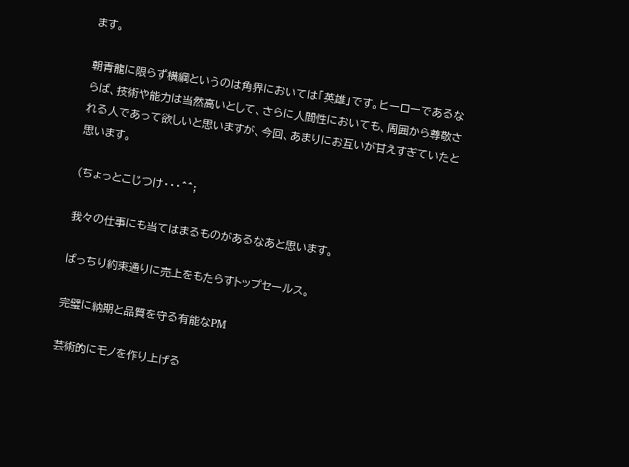ます。

朝青龍に限らず横綱というのは角界においては「英雄」です。ヒーローであるならば、技術や能力は当然高いとして、さらに人間性においても、周囲から尊敬される人であって欲しいと思いますが、今回、あまりにお互いが甘えすぎていたと思います。

(ちょっとこじつけ・・・^^;

我々の仕事にも当てはまるものがあるなあと思います。

ばっちり約束通りに売上をもたらすトップセールス。

完璧に納期と品質を守る有能なPM

芸術的にモノを作り上げる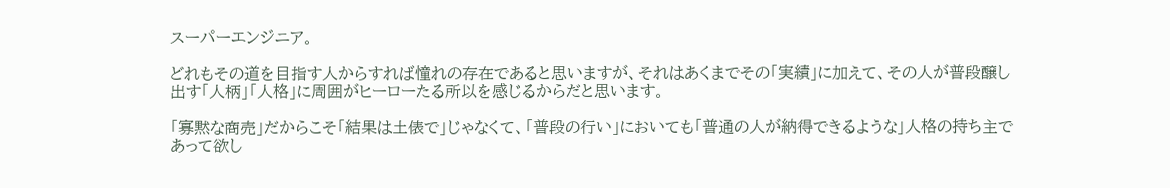スーパーエンジニア。

どれもその道を目指す人からすれば憧れの存在であると思いますが、それはあくまでその「実績」に加えて、その人が普段醸し出す「人柄」「人格」に周囲がヒーローたる所以を感じるからだと思います。

「寡黙な商売」だからこそ「結果は土俵で」じゃなくて、「普段の行い」においても「普通の人が納得できるような」人格の持ち主であって欲し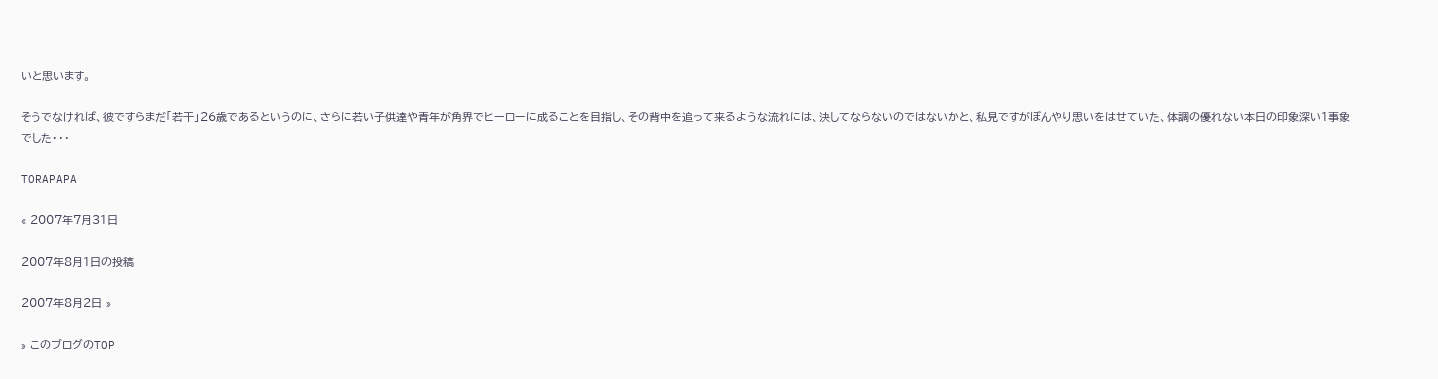いと思います。

そうでなければ、彼ですらまだ「若干」26歳であるというのに、さらに若い子供達や青年が角界でヒーローに成ることを目指し、その背中を追って来るような流れには、決してならないのではないかと、私見ですがぼんやり思いをはせていた、体調の優れない本日の印象深い1事象でした・・・

TORAPAPA

« 2007年7月31日

2007年8月1日の投稿

2007年8月2日 »

» このブログのTOP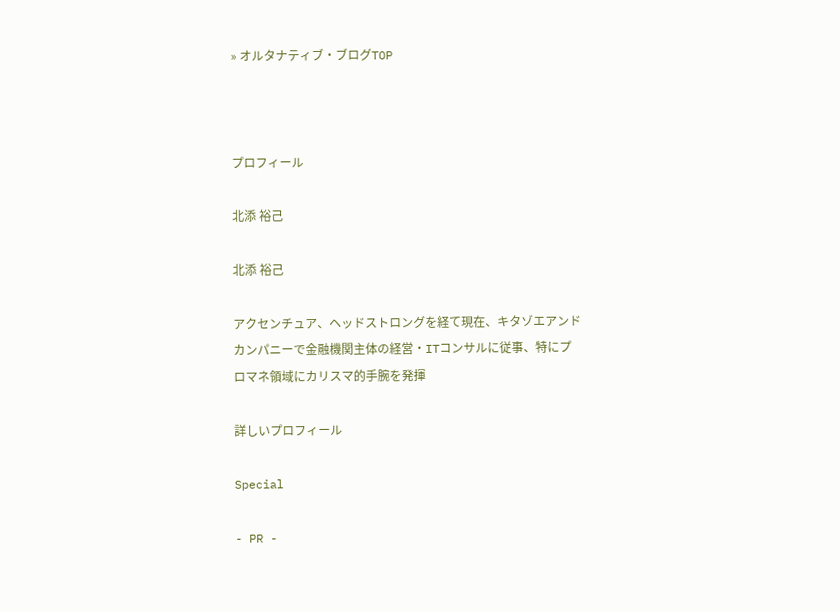» オルタナティブ・ブログTOP



プロフィール

北添 裕己

北添 裕己

アクセンチュア、ヘッドストロングを経て現在、キタゾエアンドカンパニーで金融機関主体の経営・ITコンサルに従事、特にプロマネ領域にカリスマ的手腕を発揮

詳しいプロフィール

Special

- PR -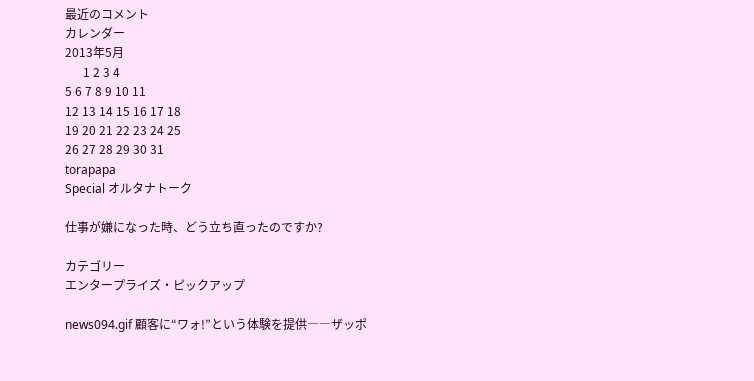最近のコメント
カレンダー
2013年5月
      1 2 3 4
5 6 7 8 9 10 11
12 13 14 15 16 17 18
19 20 21 22 23 24 25
26 27 28 29 30 31
torapapa
Special オルタナトーク

仕事が嫌になった時、どう立ち直ったのですか?

カテゴリー
エンタープライズ・ピックアップ

news094.gif 顧客に“ワォ!”という体験を提供――ザッポ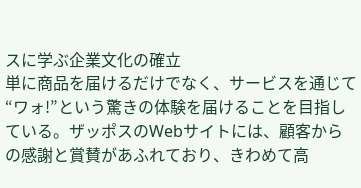スに学ぶ企業文化の確立
単に商品を届けるだけでなく、サービスを通じて“ワォ!”という驚きの体験を届けることを目指している。ザッポスのWebサイトには、顧客からの感謝と賞賛があふれており、きわめて高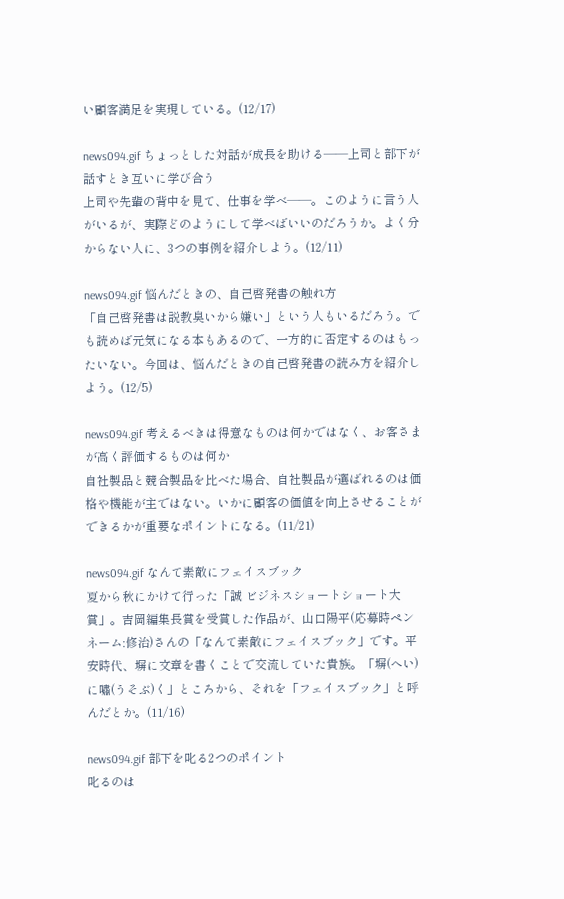い顧客満足を実現している。(12/17)

news094.gif ちょっとした対話が成長を助ける――上司と部下が話すとき互いに学び合う
上司や先輩の背中を見て、仕事を学べ――。このように言う人がいるが、実際どのようにして学べばいいのだろうか。よく分からない人に、3つの事例を紹介しよう。(12/11)

news094.gif 悩んだときの、自己啓発書の触れ方
「自己啓発書は説教臭いから嫌い」という人もいるだろう。でも読めば元気になる本もあるので、一方的に否定するのはもったいない。今回は、悩んだときの自己啓発書の読み方を紹介しよう。(12/5)

news094.gif 考えるべきは得意なものは何かではなく、お客さまが高く評価するものは何か
自社製品と競合製品を比べた場合、自社製品が選ばれるのは価格や機能が主ではない。いかに顧客の価値を向上させることができるかが重要なポイントになる。(11/21)

news094.gif なんて素敵にフェイスブック
夏から秋にかけて行った「誠 ビジネスショートショート大賞」。吉岡編集長賞を受賞した作品が、山口陽平(応募時ペンネーム:修治)さんの「なんて素敵にフェイスブック」です。平安時代、塀に文章を書くことで交流していた貴族。「塀(へい)に嘯(うそぶ)く」ところから、それを「フェイスブック」と呼んだとか。(11/16)

news094.gif 部下を叱る2つのポイント
叱るのは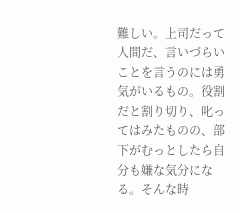難しい。上司だって人間だ、言いづらいことを言うのには勇気がいるもの。役割だと割り切り、叱ってはみたものの、部下がむっとしたら自分も嫌な気分になる。そんな時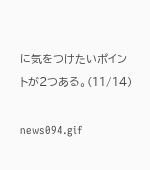に気をつけたいポイントが2つある。(11/14)

news094.gif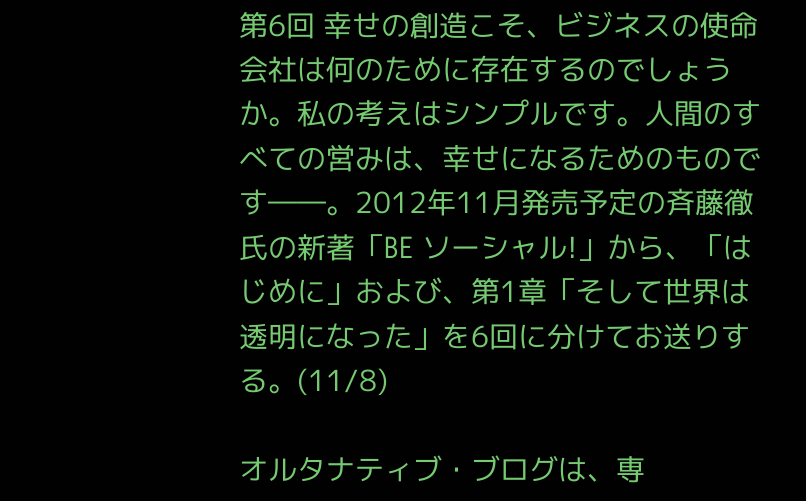第6回 幸せの創造こそ、ビジネスの使命
会社は何のために存在するのでしょうか。私の考えはシンプルです。人間のすべての営みは、幸せになるためのものです――。2012年11月発売予定の斉藤徹氏の新著「BE ソーシャル!」から、「はじめに」および、第1章「そして世界は透明になった」を6回に分けてお送りする。(11/8)

オルタナティブ・ブログは、専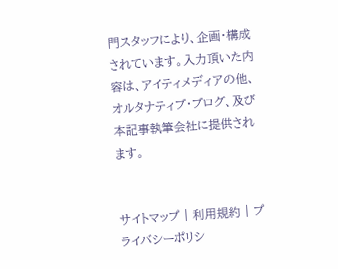門スタッフにより、企画・構成されています。入力頂いた内容は、アイティメディアの他、オルタナティブ・ブログ、及び本記事執筆会社に提供されます。


サイトマップ | 利用規約 | プライバシーポリシ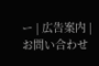ー | 広告案内 | お問い合わせ